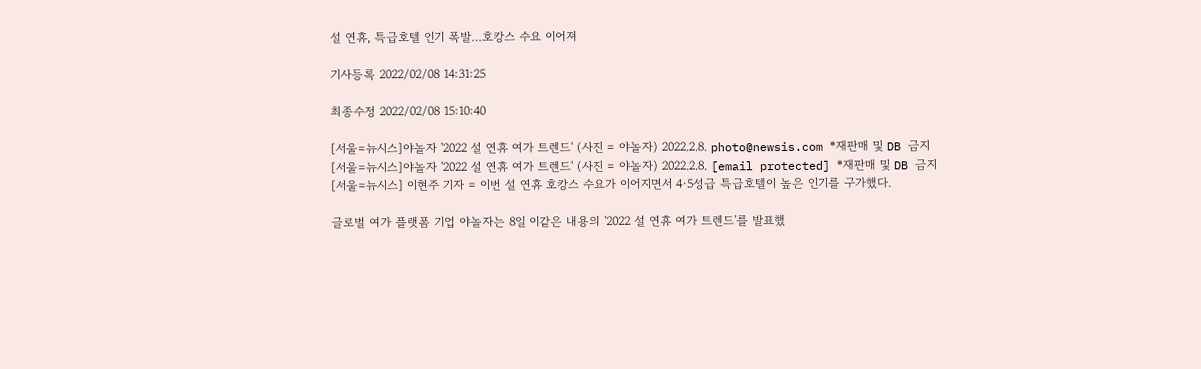설 연휴, 특급호텔 인기 폭발…호캉스 수요 이어져

기사등록 2022/02/08 14:31:25

최종수정 2022/02/08 15:10:40

[서울=뉴시스]야놀자 '2022 설 연휴 여가 트렌드' (사진 = 야놀자) 2022.2.8. photo@newsis.com *재판매 및 DB 금지
[서울=뉴시스]야놀자 '2022 설 연휴 여가 트렌드' (사진 = 야놀자) 2022.2.8. [email protected] *재판매 및 DB 금지
[서울=뉴시스] 이현주 기자 = 이번 설 연휴 호캉스 수요가 이어지면서 4·5성급 특급호텔이 높은 인기를 구가했다.

글로벌 여가 플랫폼 기업 야놀자는 8일 이같은 내용의 '2022 설 연휴 여가 트렌드'를 발표했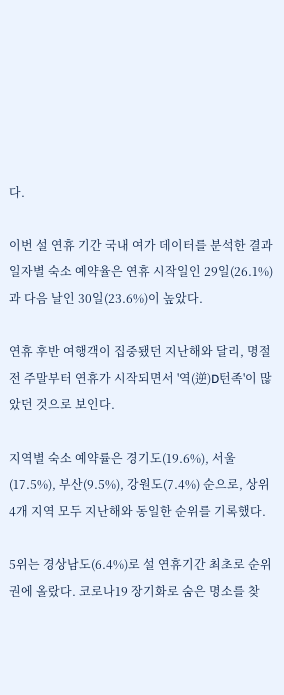다.

이번 설 연휴 기간 국내 여가 데이터를 분석한 결과 일자별 숙소 예약율은 연휴 시작일인 29일(26.1%)과 다음 날인 30일(23.6%)이 높았다.

연휴 후반 여행객이 집중됐던 지난해와 달리, 명절 전 주말부터 연휴가 시작되면서 '역(逆)D턴족'이 많았던 것으로 보인다.

지역별 숙소 예약률은 경기도(19.6%), 서울(17.5%), 부산(9.5%), 강원도(7.4%) 순으로, 상위 4개 지역 모두 지난해와 동일한 순위를 기록했다.

5위는 경상남도(6.4%)로 설 연휴기간 최초로 순위권에 올랐다. 코로나19 장기화로 숨은 명소를 찾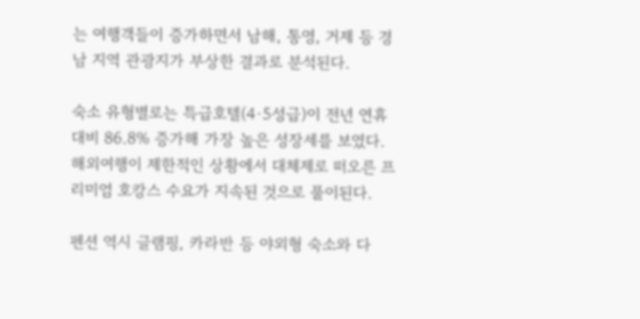는 여행객들이 증가하면서 남해, 통영, 거제 등 경남 지역 관광지가 부상한 결과로 분석된다.

숙소 유형별로는 특급호텔(4·5성급)이 전년 연휴 대비 86.8% 증가해 가장 높은 성장세를 보였다. 해외여행이 제한적인 상황에서 대체제로 떠오른 프리미엄 호캉스 수요가 지속된 것으로 풀이된다.

펜션 역시 글램핑, 카라반 등 야외형 숙소와 다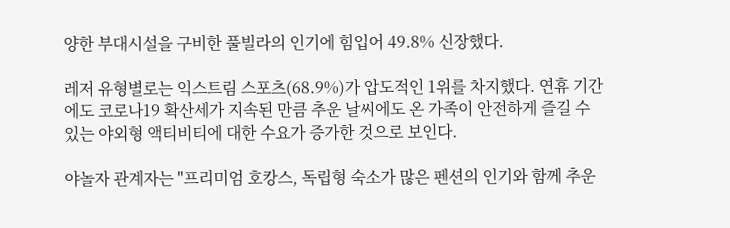양한 부대시설을 구비한 풀빌라의 인기에 힘입어 49.8% 신장했다.

레저 유형별로는 익스트림 스포츠(68.9%)가 압도적인 1위를 차지했다. 연휴 기간에도 코로나19 확산세가 지속된 만큼 추운 날씨에도 온 가족이 안전하게 즐길 수 있는 야외형 액티비티에 대한 수요가 증가한 것으로 보인다.

야놀자 관계자는 "프리미엄 호캉스, 독립형 숙소가 많은 펜션의 인기와 함께 추운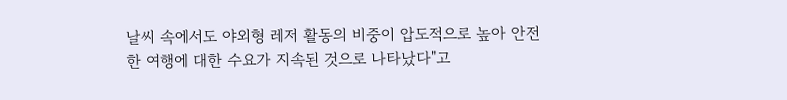날씨 속에서도 야외형 레저 활동의 비중이 압도적으로 높아 안전한 여행에 대한 수요가 지속된 것으로 나타났다"고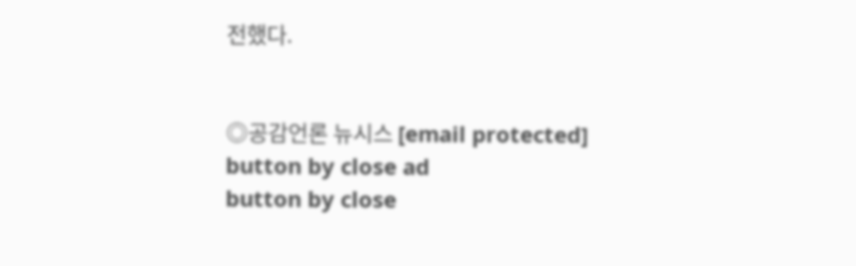전했다.


◎공감언론 뉴시스 [email protected]
button by close ad
button by close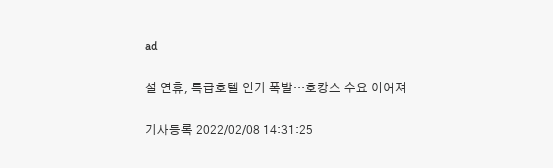ad

설 연휴, 특급호텔 인기 폭발…호캉스 수요 이어져

기사등록 2022/02/08 14:31:25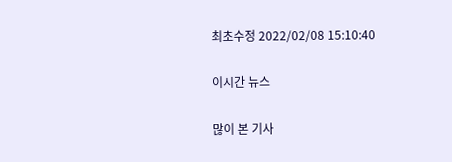최초수정 2022/02/08 15:10:40

이시간 뉴스

많이 본 기사